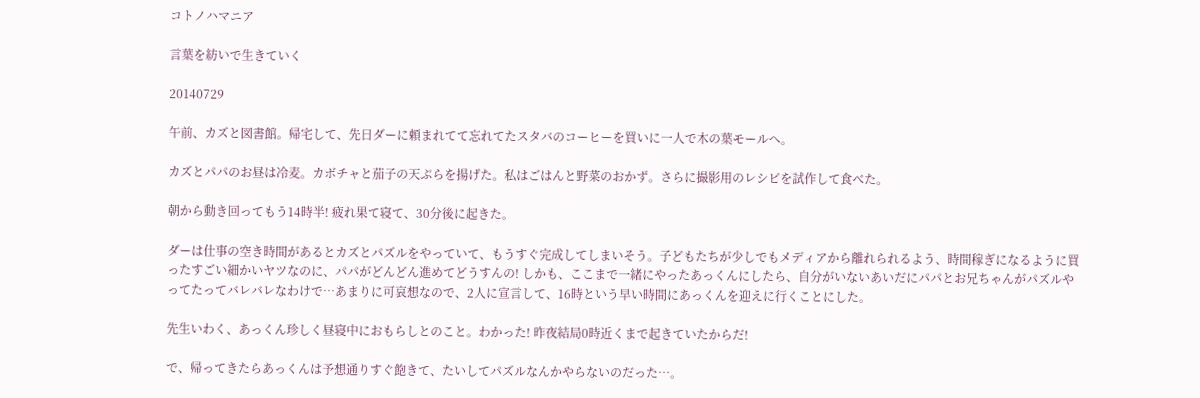コトノハマニア

言葉を紡いで生きていく

20140729

午前、カズと図書館。帰宅して、先日ダーに頼まれてて忘れてたスタバのコーヒーを買いに一人で木の葉モールへ。

カズとパパのお昼は冷麦。カボチャと茄子の天ぷらを揚げた。私はごはんと野菜のおかず。さらに撮影用のレシピを試作して食べた。

朝から動き回ってもう14時半! 疲れ果て寝て、30分後に起きた。

ダーは仕事の空き時間があるとカズとパズルをやっていて、もうすぐ完成してしまいそう。子どもたちが少しでもメディアから離れられるよう、時間稼ぎになるように買ったすごい細かいヤツなのに、パパがどんどん進めてどうすんの! しかも、ここまで一緒にやったあっくんにしたら、自分がいないあいだにパパとお兄ちゃんがパズルやってたってバレバレなわけで…あまりに可哀想なので、2人に宣言して、16時という早い時間にあっくんを迎えに行くことにした。

先生いわく、あっくん珍しく昼寝中におもらしとのこと。わかった! 昨夜結局0時近くまで起きていたからだ!

で、帰ってきたらあっくんは予想通りすぐ飽きて、たいしてパズルなんかやらないのだった…。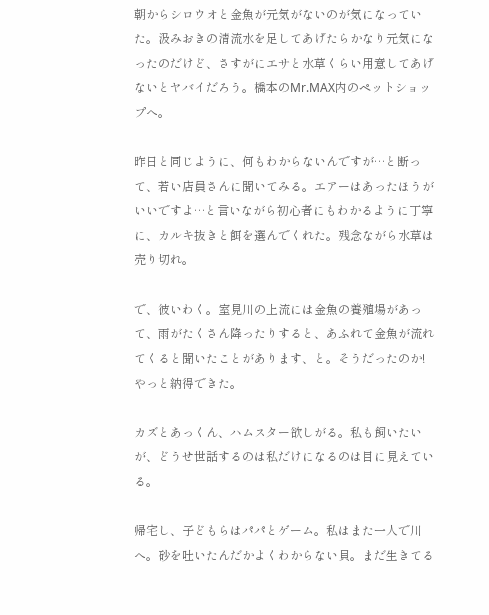朝からシロウオと金魚が元気がないのが気になっていた。汲みおきの清流水を足してあげたらかなり元気になったのだけど、さすがにエサと水草くらい用意してあげないとヤバイだろう。橋本のMr.MAX内のペットショップへ。

昨日と同じように、何もわからないんですが…と断って、若い店員さんに聞いてみる。エアーはあったほうがいいですよ…と言いながら初心者にもわかるように丁寧に、カルキ抜きと餌を選んでくれた。残念ながら水草は売り切れ。

で、彼いわく。室見川の上流には金魚の養殖場があって、雨がたくさん降ったりすると、あふれて金魚が流れてくると聞いたことがあります、と。そうだったのか! やっと納得できた。

カズとあっくん、ハムスター欲しがる。私も飼いたいが、どうせ世話するのは私だけになるのは目に見えている。

帰宅し、子どもらはパパとゲーム。私はまた一人で川へ。砂を吐いたんだかよくわからない貝。まだ生きてる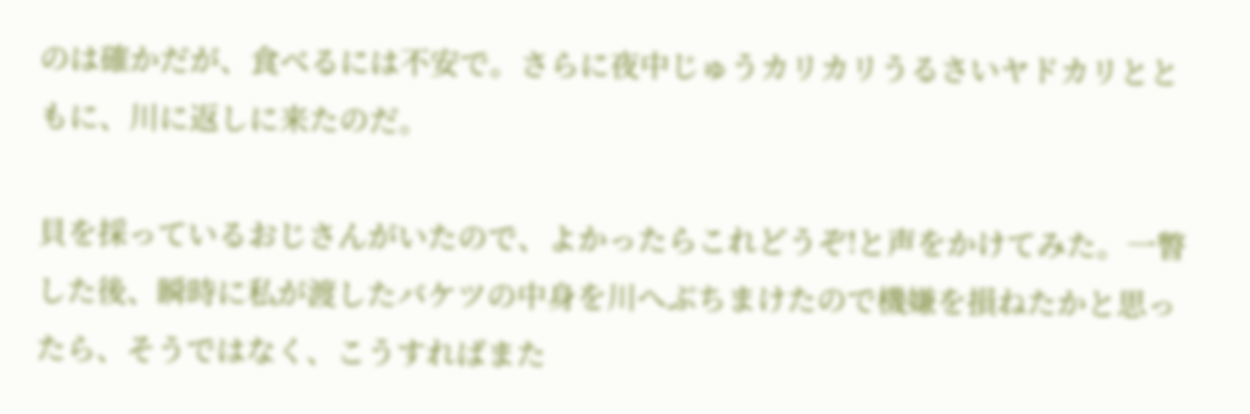のは確かだが、食べるには不安で。さらに夜中じゅうカリカリうるさいヤドカリとともに、川に返しに来たのだ。

貝を採っているおじさんがいたので、よかったらこれどうぞ!と声をかけてみた。一瞥した後、瞬時に私が渡したバケツの中身を川へぶちまけたので機嫌を損ねたかと思ったら、そうではなく、こうすればまた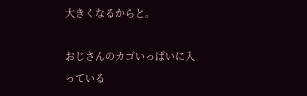大きくなるからと。

おじさんのカゴいっぱいに入っている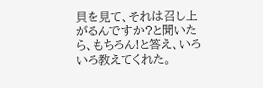貝を見て、それは召し上がるんですか?と聞いたら、もちろん!と答え、いろいろ教えてくれた。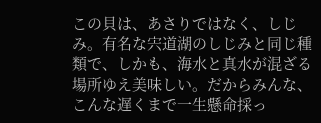この貝は、あさりではなく、しじみ。有名な宍道湖のしじみと同じ種類で、しかも、海水と真水が混ざる場所ゆえ美味しい。だからみんな、こんな遅くまで一生懸命採っ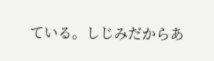ている。しじみだからあ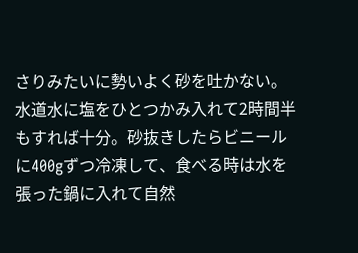さりみたいに勢いよく砂を吐かない。水道水に塩をひとつかみ入れて2時間半もすれば十分。砂抜きしたらビニールに400gずつ冷凍して、食べる時は水を張った鍋に入れて自然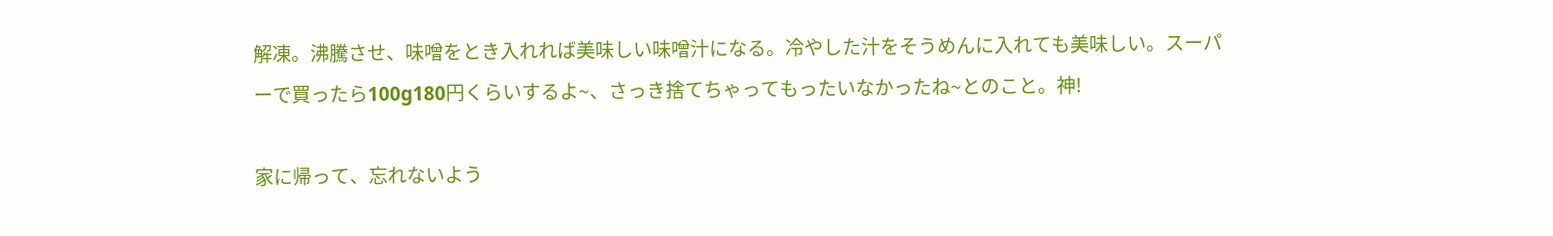解凍。沸騰させ、味噌をとき入れれば美味しい味噌汁になる。冷やした汁をそうめんに入れても美味しい。スーパーで買ったら100g180円くらいするよ~、さっき捨てちゃってもったいなかったね~とのこと。神!

家に帰って、忘れないよう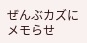ぜんぶカズにメモらせ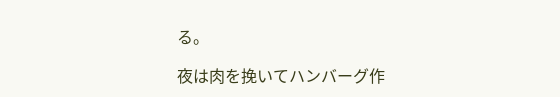る。

夜は肉を挽いてハンバーグ作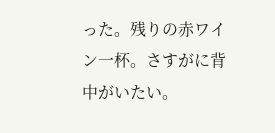った。残りの赤ワイン一杯。さすがに背中がいたい。